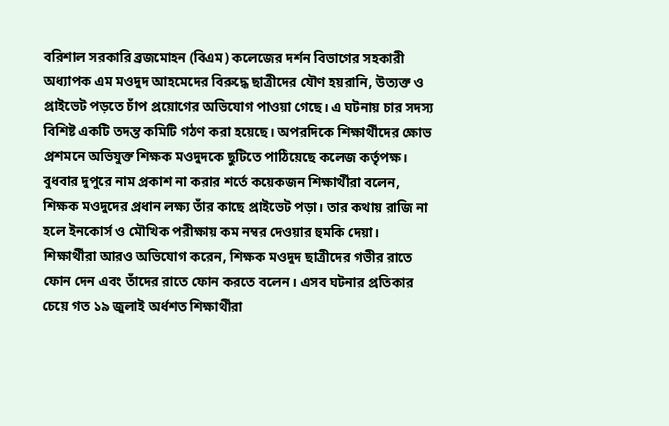বরিশাল সরকারি ব্রজমোহন (বিএম) কলেজের দর্শন বিভাগের সহকারী অধ্যাপক এম মওদুদ আহমেদের বিরুদ্ধে ছাত্রীদের যৌণ হয়রানি, উত্যক্ত ও প্রাইভেট পড়তে চাঁপ প্রয়োগের অভিযোগ পাওয়া গেছে। এ ঘটনায় চার সদস্য বিশিষ্ট একটি তদন্ত কমিটি গঠণ করা হয়েছে। অপরদিকে শিক্ষার্থীদের ক্ষোভ প্রশমনে অভিযুক্ত শিক্ষক মওদুদকে ছুটিতে পাঠিয়েছে কলেজ কর্তৃপক্ষ।
বুধবার দুপুরে নাম প্রকাশ না করার শর্তে কয়েকজন শিক্ষার্থীরা বলেন, শিক্ষক মওদুদের প্রধান লক্ষ্য তাঁর কাছে প্রাইভেট পড়া। তার কথায় রাজি না হলে ইনকোর্স ও মৌখিক পরীক্ষায় কম নম্বর দেওয়ার হুমকি দেয়া। শিক্ষার্থীরা আরও অভিযোগ করেন, শিক্ষক মওদুদ ছাত্রীদের গভীর রাতে ফোন দেন এবং তাঁদের রাতে ফোন করতে বলেন। এসব ঘটনার প্রতিকার চেয়ে গত ১৯ জুলাই অর্ধশত শিক্ষার্থীরা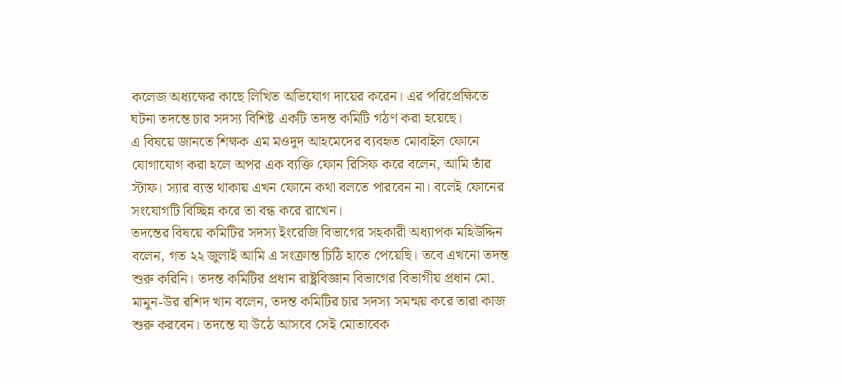কলেজ অধ্যক্ষের কাছে লিখিত অভিযোগ দায়ের করেন। এর পরিপ্রেক্ষিতে ঘটনা তদন্তে চার সদস্য বিশিষ্ট একটি তদন্ত কমিটি গঠণ করা হয়েছে।
এ বিষয়ে জানতে শিক্ষক এম মওদুদ আহমেদের ব্যবহৃত মোবাইল ফোনে যোগাযোগ করা হলে অপর এক ব্যক্তি ফোন রিসিফ করে বলেন, আমি তাঁর স্টাফ। স্যার ব্যস্ত থাকায় এখন ফোনে কথা বলতে পারবেন না। বলেই ফোনের সংযোগটি বিচ্ছিন্ন করে তা বন্ধ করে রাখেন।
তদন্তের বিষয়ে কমিটির সদস্য ইংরেজি বিভাগের সহকারী অধ্যাপক মহিউদ্দিন বলেন, গত ২২ জুলাই আমি এ সংক্রান্ত চিঠি হাতে পেয়েছি। তবে এখনো তদন্ত শুরু করিনি। তদন্ত কমিটির প্রধান রাষ্ট্রবিজ্ঞান বিভাগের বিভাগীয় প্রধান মো. মামুন-উর রশিদ খান বলেন, তদন্ত কমিটির চার সদস্য সমন্ময় করে তারা কাজ শুরু করবেন। তদন্তে যা উঠে আসবে সেই মোতাবেক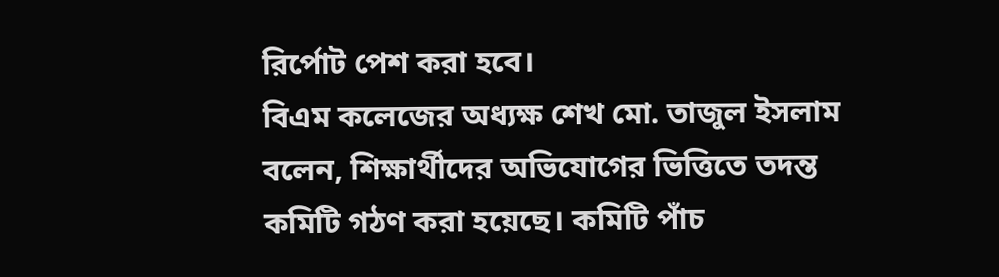রির্পোট পেশ করা হবে।
বিএম কলেজের অধ্যক্ষ শেখ মো. তাজুল ইসলাম বলেন, শিক্ষার্থীদের অভিযোগের ভিত্তিতে তদন্ত কমিটি গঠণ করা হয়েছে। কমিটি পাঁচ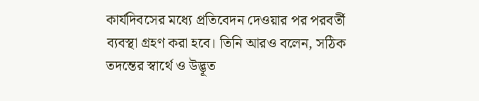কার্যদিবসের মধ্যে প্রতিবেদন দেওয়ার পর পরবর্তী ব্যবস্থা গ্রহণ করা হবে। তিনি আরও বলেন, সঠিক তদন্তের স্বার্থে ও উদ্ভূত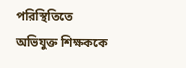পরিস্থিতিতে অভিযুক্ত শিক্ষককে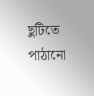ছুটিতে পাঠানো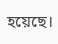হয়েছে।